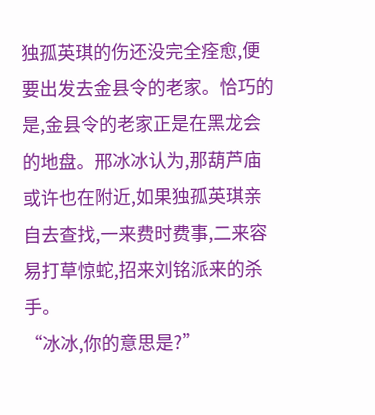独孤英琪的伤还没完全痊愈,便要出发去金县令的老家。恰巧的是,金县令的老家正是在黑龙会的地盘。邢冰冰认为,那葫芦庙或许也在附近,如果独孤英琪亲自去查找,一来费时费事,二来容易打草惊蛇,招来刘铭派来的杀手。
“冰冰,你的意思是?”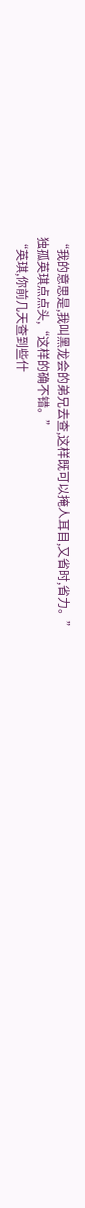“我的意思是,我叫黑龙会的弟兄去查,这样既可以掩人耳目,又省时,省力。”
独孤英琪点点头,“这样的确不错。”
“英琪,你前几天查到些什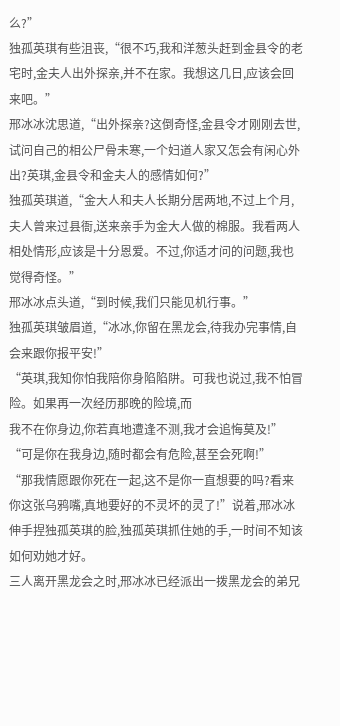么?”
独孤英琪有些沮丧,“很不巧,我和洋葱头赶到金县令的老宅时,金夫人出外探亲,并不在家。我想这几日,应该会回来吧。”
邢冰冰沈思道,“出外探亲?这倒奇怪,金县令才刚刚去世,试问自己的相公尸骨未寒,一个妇道人家又怎会有闲心外出?英琪,金县令和金夫人的感情如何?”
独孤英琪道,“金大人和夫人长期分居两地,不过上个月,夫人曾来过县衙,送来亲手为金大人做的棉服。我看两人相处情形,应该是十分恩爱。不过,你适才问的问题,我也觉得奇怪。”
邢冰冰点头道,“到时候,我们只能见机行事。”
独孤英琪皱眉道,“冰冰,你留在黑龙会,待我办完事情,自会来跟你报平安!”
“英琪,我知你怕我陪你身陷陷阱。可我也说过,我不怕冒险。如果再一次经历那晚的险境,而
我不在你身边,你若真地遭逢不测,我才会追悔莫及!”
“可是你在我身边,随时都会有危险,甚至会死啊!”
“那我情愿跟你死在一起,这不是你一直想要的吗?看来你这张乌鸦嘴,真地要好的不灵坏的灵了!”说着,邢冰冰伸手捏独孤英琪的脸,独孤英琪抓住她的手,一时间不知该如何劝她才好。
三人离开黑龙会之时,邢冰冰已经派出一拨黑龙会的弟兄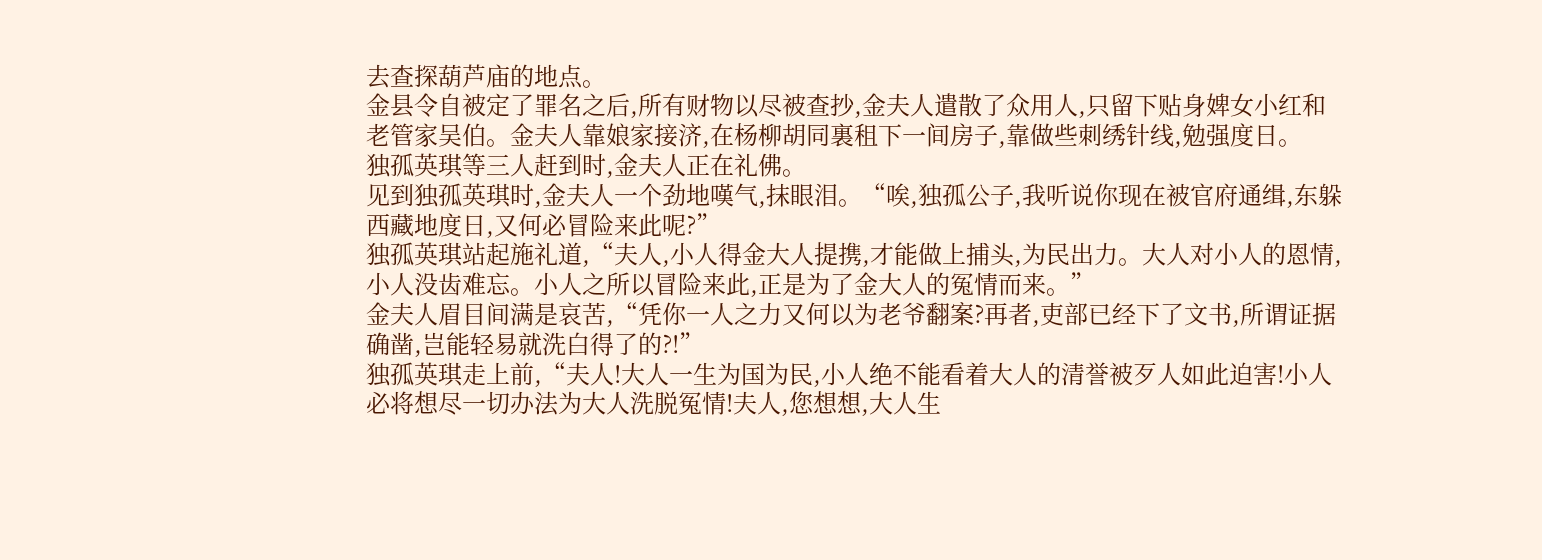去查探葫芦庙的地点。
金县令自被定了罪名之后,所有财物以尽被查抄,金夫人遣散了众用人,只留下贴身婢女小红和老管家吴伯。金夫人靠娘家接济,在杨柳胡同裏租下一间房子,靠做些刺绣针线,勉强度日。
独孤英琪等三人赶到时,金夫人正在礼佛。
见到独孤英琪时,金夫人一个劲地嘆气,抹眼泪。“唉,独孤公子,我听说你现在被官府通缉,东躲西藏地度日,又何必冒险来此呢?”
独孤英琪站起施礼道,“夫人,小人得金大人提携,才能做上捕头,为民出力。大人对小人的恩情,小人没齿难忘。小人之所以冒险来此,正是为了金大人的冤情而来。”
金夫人眉目间满是哀苦,“凭你一人之力又何以为老爷翻案?再者,吏部已经下了文书,所谓证据确凿,岂能轻易就洗白得了的?!”
独孤英琪走上前,“夫人!大人一生为国为民,小人绝不能看着大人的清誉被歹人如此迫害!小人必将想尽一切办法为大人洗脱冤情!夫人,您想想,大人生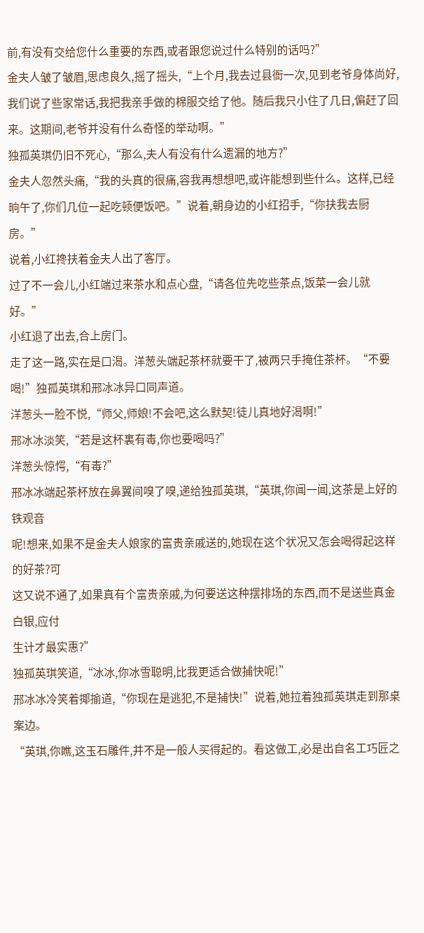前,有没有交给您什么重要的东西,或者跟您说过什么特别的话吗?”
金夫人皱了皱眉,思虑良久,摇了摇头,“上个月,我去过县衙一次,见到老爷身体尚好,我们说了些家常话,我把我亲手做的棉服交给了他。随后我只小住了几日,偏赶了回来。这期间,老爷并没有什么奇怪的举动啊。”
独孤英琪仍旧不死心,“那么,夫人有没有什么遗漏的地方?”
金夫人忽然头痛,“我的头真的很痛,容我再想想吧,或许能想到些什么。这样,已经晌午了,你们几位一起吃顿便饭吧。”说着,朝身边的小红招手,“你扶我去厨房。”
说着,小红搀扶着金夫人出了客厅。
过了不一会儿,小红端过来茶水和点心盘,“请各位先吃些茶点,饭菜一会儿就好。”
小红退了出去,合上房门。
走了这一路,实在是口渴。洋葱头端起茶杯就要干了,被两只手掩住茶杯。“不要喝!”独孤英琪和邢冰冰异口同声道。
洋葱头一脸不悦,“师父,师娘!不会吧,这么默契!徒儿真地好渴啊!”
邢冰冰淡笑,“若是这杯裏有毒,你也要喝吗?”
洋葱头惊愕,“有毒?”
邢冰冰端起茶杯放在鼻翼间嗅了嗅,递给独孤英琪,“英琪,你闻一闻,这茶是上好的铁观音
呢!想来,如果不是金夫人娘家的富贵亲戚送的,她现在这个状况又怎会喝得起这样的好茶?可
这又说不通了,如果真有个富贵亲戚,为何要送这种摆排场的东西,而不是送些真金白银,应付
生计才最实惠?”
独孤英琪笑道,“冰冰,你冰雪聪明,比我更适合做捕快呢!”
邢冰冰冷笑着揶揄道,“你现在是逃犯,不是捕快!”说着,她拉着独孤英琪走到那桌案边。
“英琪,你瞧,这玉石雕件,并不是一般人买得起的。看这做工,必是出自名工巧匠之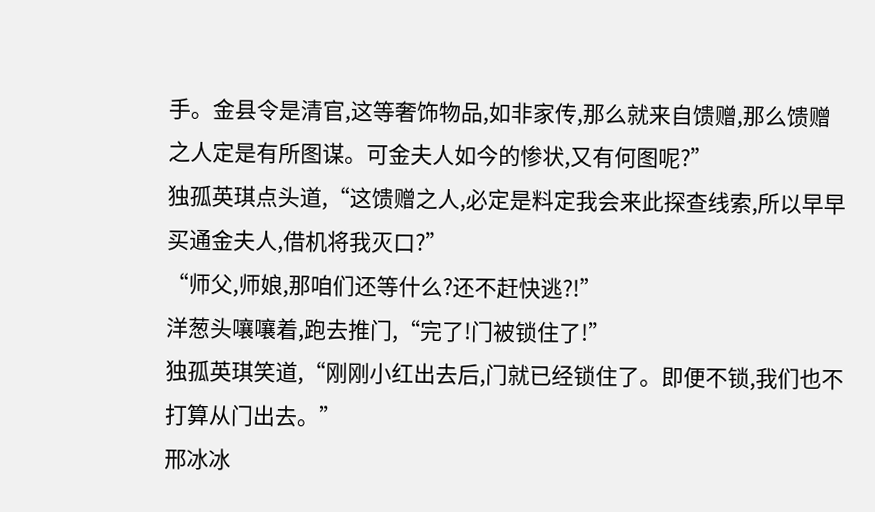手。金县令是清官,这等奢饰物品,如非家传,那么就来自馈赠,那么馈赠之人定是有所图谋。可金夫人如今的惨状,又有何图呢?”
独孤英琪点头道,“这馈赠之人,必定是料定我会来此探查线索,所以早早买通金夫人,借机将我灭口?”
“师父,师娘,那咱们还等什么?还不赶快逃?!”
洋葱头嚷嚷着,跑去推门,“完了!门被锁住了!”
独孤英琪笑道,“刚刚小红出去后,门就已经锁住了。即便不锁,我们也不打算从门出去。”
邢冰冰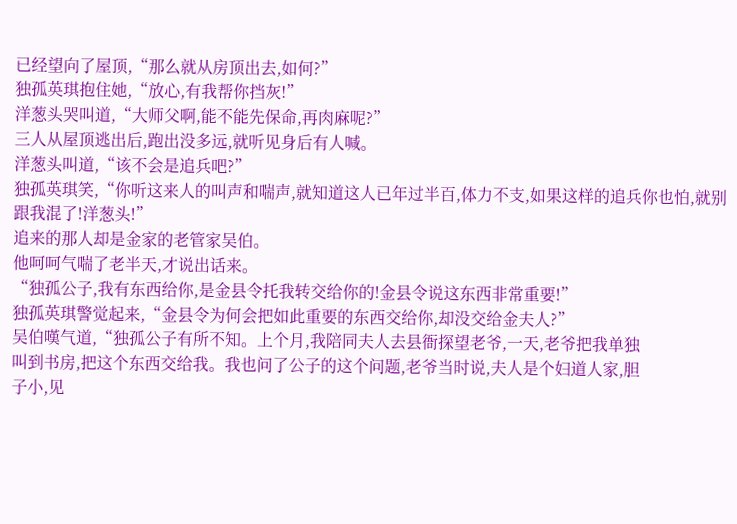已经望向了屋顶,“那么就从房顶出去,如何?”
独孤英琪抱住她,“放心,有我帮你挡灰!”
洋葱头哭叫道,“大师父啊,能不能先保命,再肉麻呢?”
三人从屋顶逃出后,跑出没多远,就听见身后有人喊。
洋葱头叫道,“该不会是追兵吧?”
独孤英琪笑,“你听这来人的叫声和喘声,就知道这人已年过半百,体力不支,如果这样的追兵你也怕,就别跟我混了!洋葱头!”
追来的那人却是金家的老管家吴伯。
他呵呵气喘了老半天,才说出话来。
“独孤公子,我有东西给你,是金县令托我转交给你的!金县令说这东西非常重要!”
独孤英琪警觉起来,“金县令为何会把如此重要的东西交给你,却没交给金夫人?”
吴伯嘆气道,“独孤公子有所不知。上个月,我陪同夫人去县衙探望老爷,一天,老爷把我单独
叫到书房,把这个东西交给我。我也问了公子的这个问题,老爷当时说,夫人是个妇道人家,胆
子小,见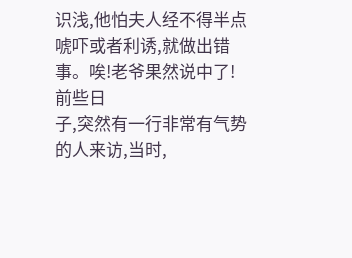识浅,他怕夫人经不得半点唬吓或者利诱,就做出错事。唉!老爷果然说中了!前些日
子,突然有一行非常有气势的人来访,当时,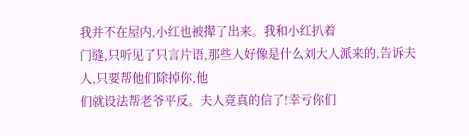我并不在屋内,小红也被撵了出来。我和小红扒着
门缝,只听见了只言片语,那些人好像是什么刘大人派来的,告诉夫人,只要帮他们除掉你,他
们就设法帮老爷平反。夫人竟真的信了!幸亏你们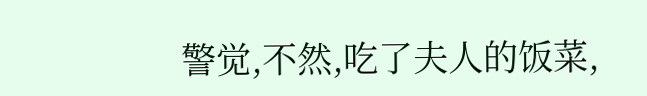警觉,不然,吃了夫人的饭菜,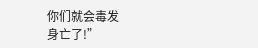你们就会毒发
身亡了!”